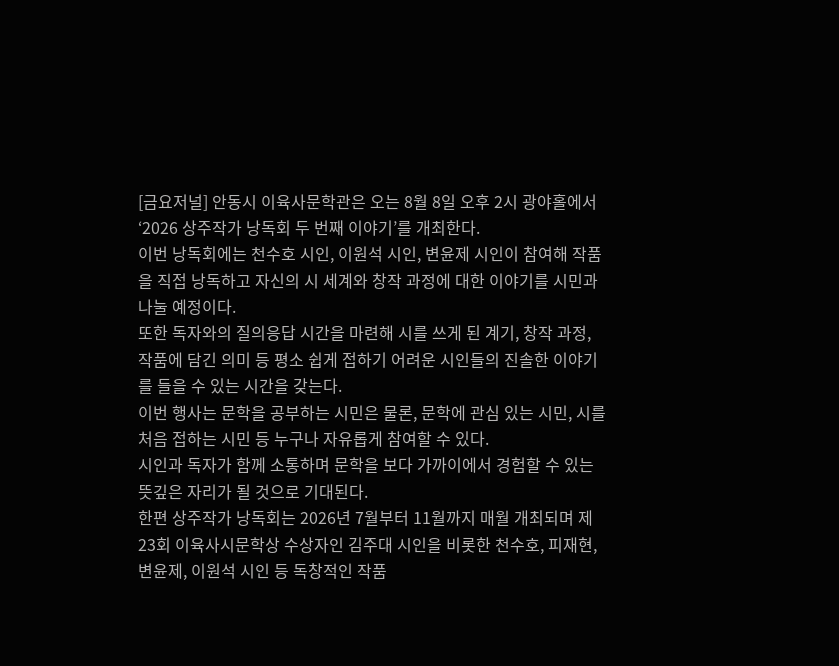[금요저널] 안동시 이육사문학관은 오는 8월 8일 오후 2시 광야홀에서 ‘2026 상주작가 낭독회 두 번째 이야기’를 개최한다.
이번 낭독회에는 천수호 시인, 이원석 시인, 변윤제 시인이 참여해 작품을 직접 낭독하고 자신의 시 세계와 창작 과정에 대한 이야기를 시민과 나눌 예정이다.
또한 독자와의 질의응답 시간을 마련해 시를 쓰게 된 계기, 창작 과정, 작품에 담긴 의미 등 평소 쉽게 접하기 어려운 시인들의 진솔한 이야기를 들을 수 있는 시간을 갖는다.
이번 행사는 문학을 공부하는 시민은 물론, 문학에 관심 있는 시민, 시를 처음 접하는 시민 등 누구나 자유롭게 참여할 수 있다.
시인과 독자가 함께 소통하며 문학을 보다 가까이에서 경험할 수 있는 뜻깊은 자리가 될 것으로 기대된다.
한편 상주작가 낭독회는 2026년 7월부터 11월까지 매월 개최되며 제23회 이육사시문학상 수상자인 김주대 시인을 비롯한 천수호, 피재현, 변윤제, 이원석 시인 등 독창적인 작품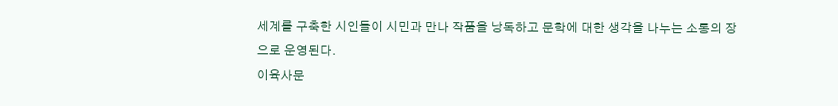세계를 구축한 시인들이 시민과 만나 작품을 낭독하고 문학에 대한 생각을 나누는 소통의 장으로 운영된다.
이육사문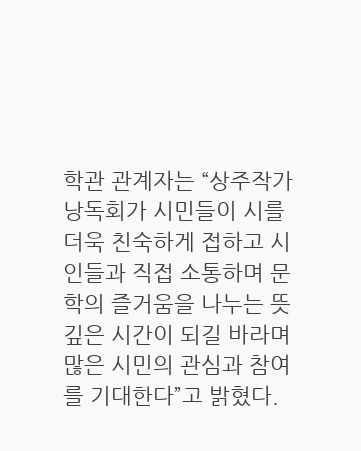학관 관계자는 “상주작가 낭독회가 시민들이 시를 더욱 친숙하게 접하고 시인들과 직접 소통하며 문학의 즐거움을 나누는 뜻깊은 시간이 되길 바라며 많은 시민의 관심과 참여를 기대한다”고 밝혔다.